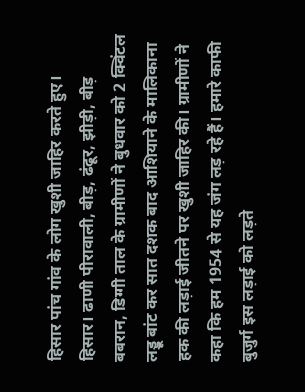हिसार पांच गांव के लोग खुशी जाहिर करते हुए।
हिसार। ढाणी पीरावाली, बीड़, ढंढूर, झीड़ी, बीड़ बबरान, डिग्गी ताल के ग्रामीणों ने बुधवार को 2 क्विंटल लड्डू बांट कर सात दशक बाद आशियाने के मालिकाना हक की लड़ाई जीतने पर खुशी जाहिर की। ग्रामीणों ने कहा कि हम 1954 से यह जंग लड़ रहे हैं। हमारे काफी बुजुर्ग इस लड़ाई को लड़ते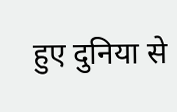हुए दुनिया से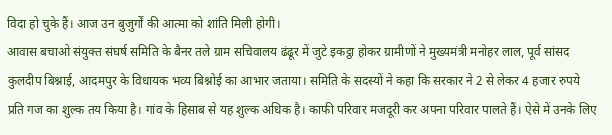विदा हो चुके हैं। आज उन बुजुर्गों की आत्मा को शांति मिली होगी।
आवास बचाओ संयुक्त संघर्ष समिति के बैनर तले ग्राम सचिवालय ढंढूर में जुटे इकट्ठा होकर ग्रामीणों ने मुख्यमंत्री मनोहर लाल, पूर्व सांसद कुलदीप बिश्नाई, आदमपुर के विधायक भव्य बिश्नोई का आभार जताया। समिति के सदस्यों ने कहा कि सरकार ने 2 से लेकर 4 हजार रुपये प्रति गज का शुल्क तय किया है। गांव के हिसाब से यह शुल्क अधिक है। काफी परिवार मजदूरी कर अपना परिवार पालते हैं। ऐसे में उनके लिए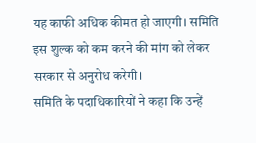यह काफी अधिक कीमत हो जाएगी। समिति इस शुल्क को कम करने की मांग को लेकर सरकार से अनुरोध करेगी।
समिति के पदाधिकारियों ने कहा कि उन्हें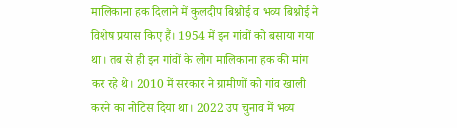मालिकाना हक दिलाने में कुलदीप बिश्नोई व भव्य बिश्नोई ने विशेष प्रयास किए हैं। 1954 में इन गांवों को बसाया गया था। तब से ही इन गांवों के लोग मालिकाना हक की मांग कर रहे थे। 2010 में सरकार ने ग्रामीणों को गांव खाली करने का नोटिस दिया था। 2022 उप चुनाव में भव्य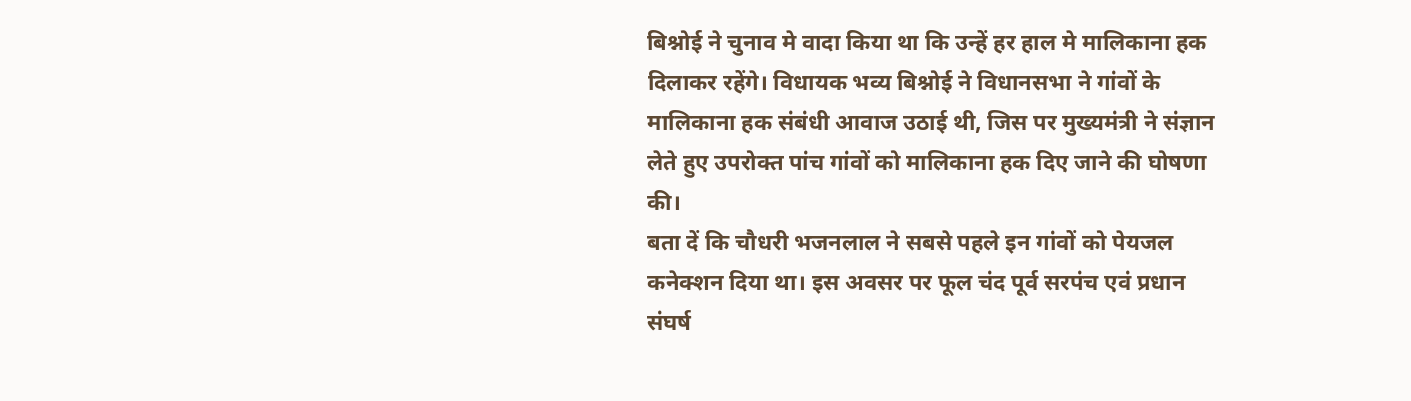बिश्नोई ने चुनाव मे वादा किया था कि उन्हें हर हाल मे मालिकाना हक दिलाकर रहेंगे। विधायक भव्य बिश्नोई ने विधानसभा ने गांवों के मालिकाना हक संबंधी आवाज उठाई थी, जिस पर मुख्यमंत्री ने संज्ञान लेते हुए उपरोक्त पांच गांवों को मालिकाना हक दिए जाने की घोषणा की।
बता दें कि चौधरी भजनलाल ने सबसे पहले इन गांवों को पेयजल कनेक्शन दिया था। इस अवसर पर फूल चंद पूर्व सरपंच एवं प्रधान संघर्ष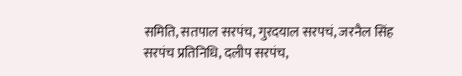समिति, सतपाल सरपंच, गुरदयाल सरपचं, जरनैल सिंह सरपंच प्रतिनिधि, दलीप सरपंच,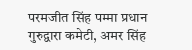परमजीत सिंह पम्मा प्रधान गुरुद्वारा कमेटी, अमर सिंह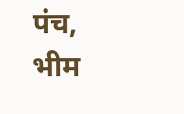पंच, भीम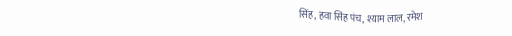सिंह, हवा सिंह पंच, श्याम लाल, रमेश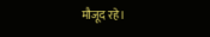मौजूद रहे।